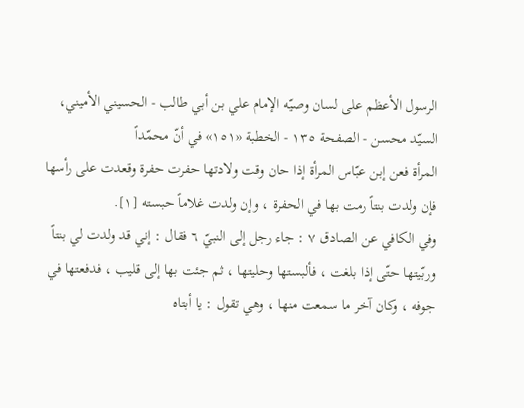الرسول الأعظم على لسان وصيّه الإمام علي بن أبي طالب - الحسيني الأميني، السيّد محسن - الصفحة ١٣٥ - الخطبة «١٥١» في أنّ محمّداً
المرأة فعن إبن عبّاس المرأة إذا حان وقت ولادتها حفرت حفرة وقعدت على رأسها فإن ولدت بنتاً رمت بها في الحفرة ، وإن ولدت غلاماً حبسته [١].
وفي الكافي عن الصادق ٧ : جاء رجل إلى النبيّ ٦ فقال : إني قد ولدت لي بنتاً وربّيتها حتّى إذا بلغت ، فألبستها وحليتها ، ثم جئت بها إلى قليب ، فدفعتها في جوفه ، وكان آخر ما سمعت منها ، وهي تقول : يا أبتاه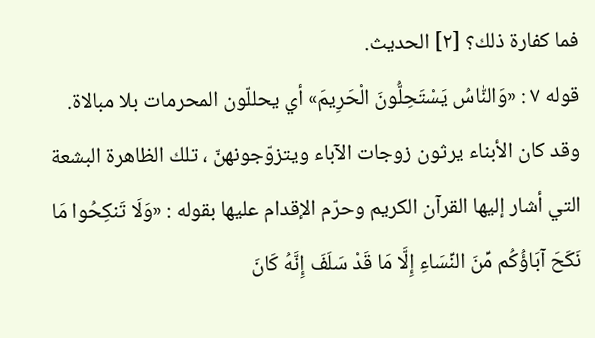فما كفارة ذلك؟ [٢] الحديث.
قوله ٧ : «وَالنّٰاسُ يَسْتَحِلُّونَ الْحَرِيمَ» أي يحللّون المحرمات بلا مبالاة. وقد كان الأبناء يرثون زوجات الآباء ويتزوّجونهنّ ، تلك الظاهرة البشعة التي أشار إليها القرآن الكريم وحرّم الإقدام عليها بقوله : «وَلَا تَنكِحُوا مَا نَكَحَ آبَاؤُكُم مِّنَ النِّسَاءِ إِلَّا مَا قَدْ سَلَفَ إِنَّهُ كَانَ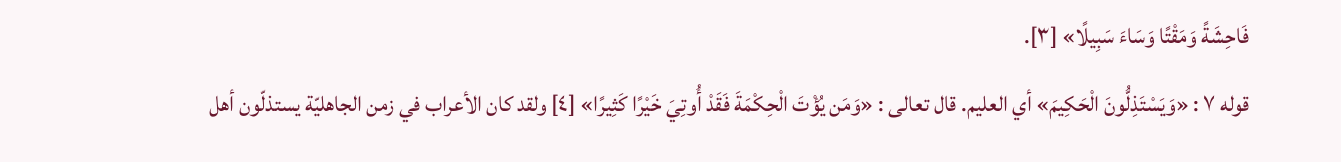فَاحِشَةً وَمَقْتًا وَسَاءَ سَبِيلًا» [٣].
قوله ٧ : «وَيَسْتَذِلُّونَ الْحَكِيمَ» أي العليم. قال تعالى : «وَمَن يُؤْتَ الْحِكْمَةَ فَقَدْ أُوتِيَ خَيْرًا كَثِيرًا» [٤] ولقد كان الأعراب في زمن الجاهليّة يستذلّون أهل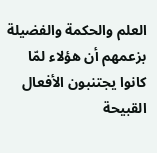العلم والحكمة والفضيلة بزعمهم أن هؤلاء لمّا كانوا يجتنبون الأفعال القبيحة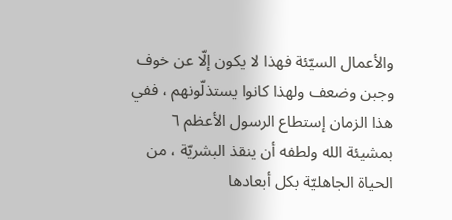والأعمال السيّئة فهذا لا يكون إلّا عن خوف وجبن وضعف ولهذا كانوا يستذلّونهم ، ففي هذا الزمان إستطاع الرسول الأعظم ٦ بمشيئة الله ولطفه أن ينقذ البشريّة ، من الحياة الجاهليّة بكل أبعادها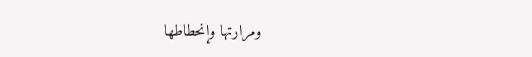ومرارتها وإنحطاطها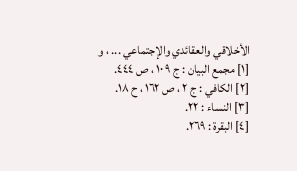الأخلاقي والعقائدي والإجتماعي ... ، و
[١] مجمع البيان : ج ٩ ١٠ ، ص ٤٤٤.
[٢] الكافي : ج ٢ ، ص ١٦٢ ، ح ١٨.
[٣] النساء : ٢٢.
[٤] البقرة : ٢٦٩.